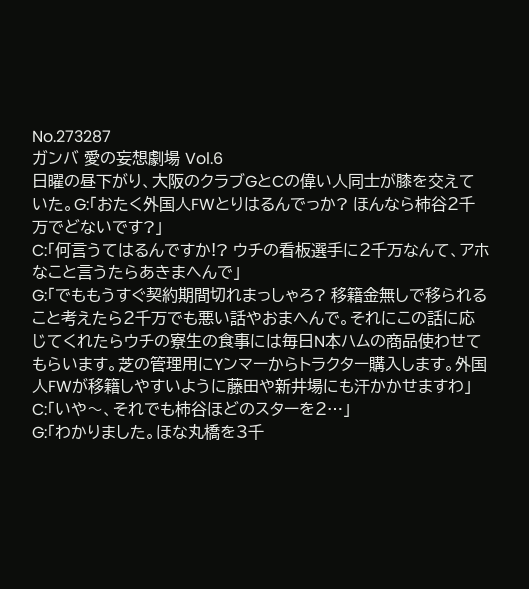No.273287
ガンバ 愛の妄想劇場 Vol.6
日曜の昼下がり、大阪のクラブGとCの偉い人同士が膝を交えていた。G:「おたく外国人FWとりはるんでっか? ほんなら柿谷2千万でどないです?」
C:「何言うてはるんですか!? ウチの看板選手に2千万なんて、アホなこと言うたらあきまへんで」
G:「でももうすぐ契約期間切れまっしゃろ? 移籍金無しで移られること考えたら2千万でも悪い話やおまへんで。それにこの話に応じてくれたらウチの寮生の食事には毎日N本ハムの商品使わせてもらいます。芝の管理用にYンマーからトラクター購入します。外国人FWが移籍しやすいように藤田や新井場にも汗かかせますわ」
C:「いや〜、それでも柿谷ほどのスターを2…」
G:「わかりました。ほな丸橋を3千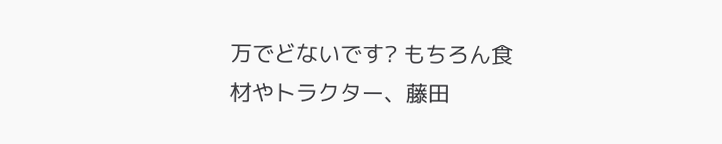万でどないです? もちろん食材やトラクター、藤田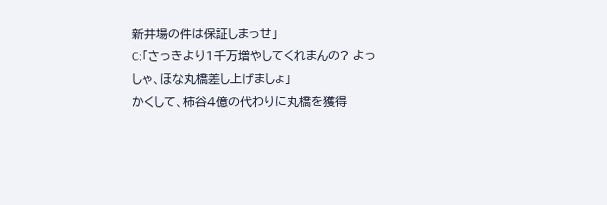新井場の件は保証しまっせ」
C:「さっきより1千万増やしてくれまんの? よっしゃ、ほな丸橋差し上げましょ」
かくして、柿谷4億の代わりに丸橋を獲得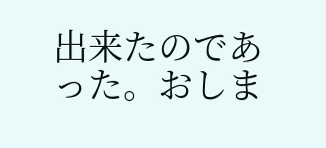出来たのであった。おしま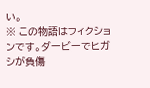い。
※ この物語はフィクションです。ダービーでヒガシが負傷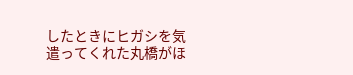したときにヒガシを気遣ってくれた丸橋がほ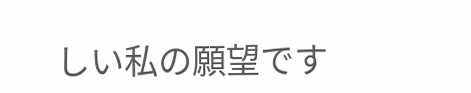しい私の願望です